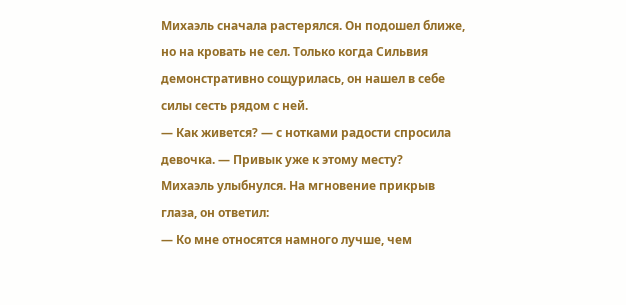Михаэль сначала растерялся. Он подошел ближе, но на кровать не сел. Только когда Сильвия демонстративно сощурилась, он нашел в себе силы сесть рядом с ней.
— Как живется? — с нотками радости спросила девочка. — Привык уже к этому месту?
Михаэль улыбнулся. На мгновение прикрыв глаза, он ответил:
— Ко мне относятся намного лучше, чем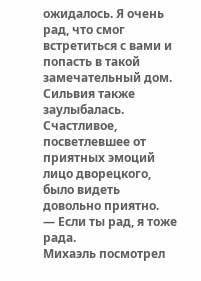ожидалось. Я очень рад, что смог встретиться с вами и попасть в такой замечательный дом.
Сильвия также заулыбалась. Счастливое, посветлевшее от приятных эмоций лицо дворецкого, было видеть довольно приятно.
— Если ты рад, я тоже рада.
Михаэль посмотрел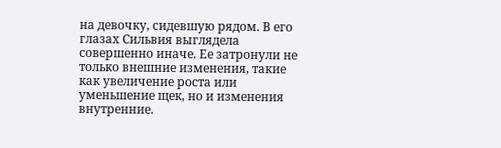на девочку, сидевшую рядом. В его глазах Сильвия выглядела совершенно иначе. Ее затронули не только внешние изменения, такие как увеличение роста или уменьшение щек, но и изменения внутренние.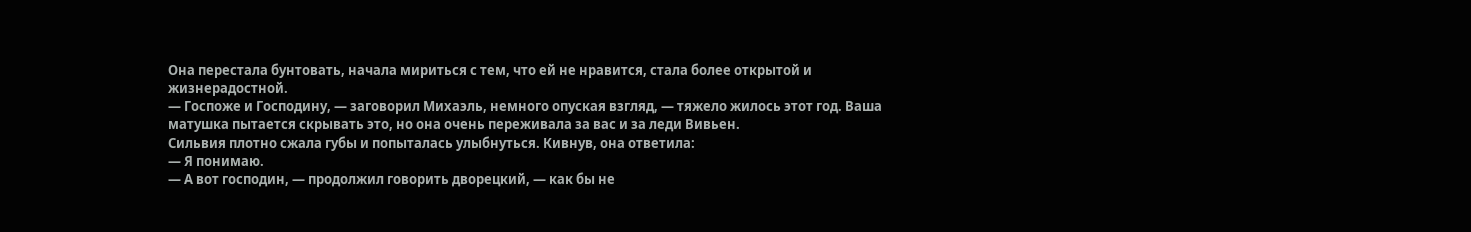Она перестала бунтовать, начала мириться с тем, что ей не нравится, стала более открытой и жизнерадостной.
— Госпоже и Господину, — заговорил Михаэль, немного опуская взгляд, — тяжело жилось этот год. Ваша матушка пытается скрывать это, но она очень переживала за вас и за леди Вивьен.
Сильвия плотно сжала губы и попыталась улыбнуться. Кивнув, она ответила:
— Я понимаю.
— А вот господин, — продолжил говорить дворецкий, — как бы не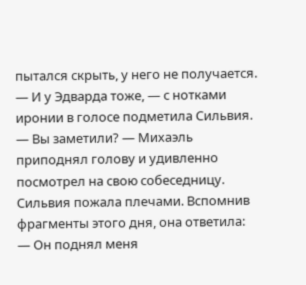пытался скрыть, у него не получается.
— И у Эдварда тоже, — с нотками иронии в голосе подметила Сильвия.
— Вы заметили? — Михаэль приподнял голову и удивленно посмотрел на свою собеседницу.
Сильвия пожала плечами. Вспомнив фрагменты этого дня, она ответила:
— Он поднял меня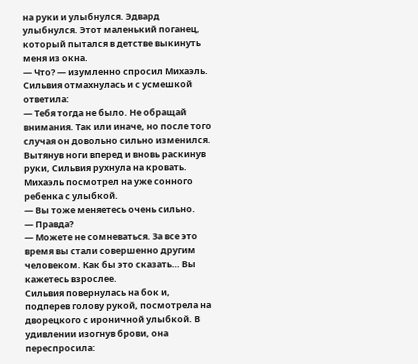на руки и улыбнулся. Эдвард улыбнулся. Этот маленький поганец, который пытался в детстве выкинуть меня из окна.
— Что? — изумленно спросил Михаэль.
Сильвия отмахнулась и с усмешкой ответила:
— Тебя тогда не было. Не обращай внимания. Так или иначе, но после того случая он довольно сильно изменился.
Вытянув ноги вперед и вновь раскинув руки, Сильвия рухнула на кровать. Михаэль посмотрел на уже сонного ребенка с улыбкой.
— Вы тоже меняетесь очень сильно.
— Правда?
— Можете не сомневаться. За все это время вы стали совершенно другим человеком. Как бы это сказать… Вы кажетесь взрослее.
Сильвия повернулась на бок и, подперев голову рукой, посмотрела на дворецкого с ироничной улыбкой. В удивлении изогнув брови, она переспросила: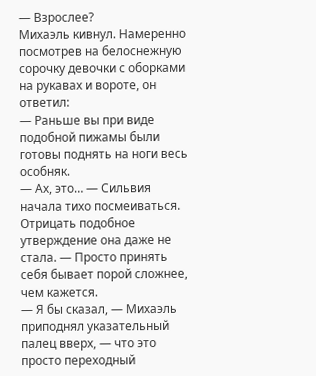— Взрослее?
Михаэль кивнул. Намеренно посмотрев на белоснежную сорочку девочки с оборками на рукавах и вороте, он ответил:
— Раньше вы при виде подобной пижамы были готовы поднять на ноги весь особняк.
— Ах, это… — Сильвия начала тихо посмеиваться. Отрицать подобное утверждение она даже не стала. — Просто принять себя бывает порой сложнее, чем кажется.
— Я бы сказал, — Михаэль приподнял указательный палец вверх, — что это просто переходный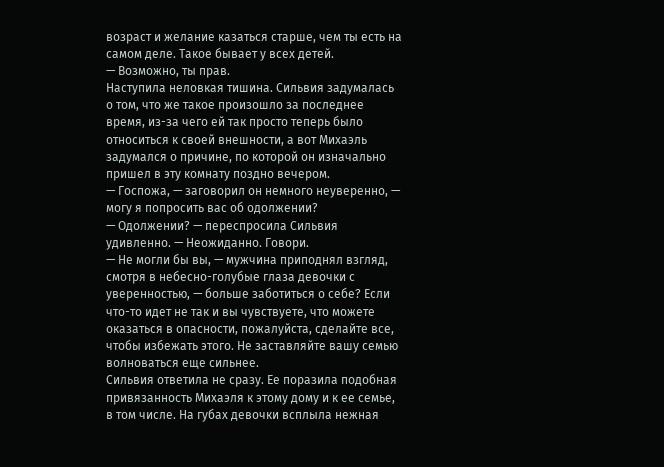возраст и желание казаться старше, чем ты есть на самом деле. Такое бывает у всех детей.
— Возможно, ты прав.
Наступила неловкая тишина. Сильвия задумалась о том, что же такое произошло за последнее время, из-за чего ей так просто теперь было относиться к своей внешности, а вот Михаэль задумался о причине, по которой он изначально пришел в эту комнату поздно вечером.
— Госпожа, — заговорил он немного неуверенно, — могу я попросить вас об одолжении?
— Одолжении? — переспросила Сильвия удивленно. — Неожиданно. Говори.
— Не могли бы вы, — мужчина приподнял взгляд, смотря в небесно-голубые глаза девочки с уверенностью, — больше заботиться о себе? Если что-то идет не так и вы чувствуете, что можете оказаться в опасности, пожалуйста, сделайте все, чтобы избежать этого. Не заставляйте вашу семью волноваться еще сильнее.
Сильвия ответила не сразу. Ее поразила подобная привязанность Михаэля к этому дому и к ее семье, в том числе. На губах девочки всплыла нежная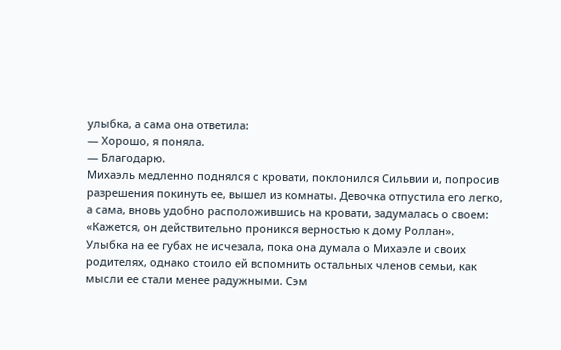улыбка, а сама она ответила:
— Хорошо, я поняла.
— Благодарю.
Михаэль медленно поднялся с кровати, поклонился Сильвии и, попросив разрешения покинуть ее, вышел из комнаты. Девочка отпустила его легко, а сама, вновь удобно расположившись на кровати, задумалась о своем:
«Кажется, он действительно проникся верностью к дому Роллан».
Улыбка на ее губах не исчезала, пока она думала о Михаэле и своих родителях, однако стоило ей вспомнить остальных членов семьи, как мысли ее стали менее радужными. Сэм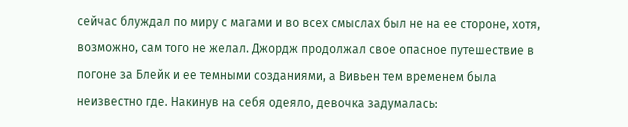сейчас блуждал по миру с магами и во всех смыслах был не на ее стороне, хотя, возможно, сам того не желал. Джордж продолжал свое опасное путешествие в погоне за Блейк и ее темными созданиями, а Вивьен тем временем была неизвестно где. Накинув на себя одеяло, девочка задумалась: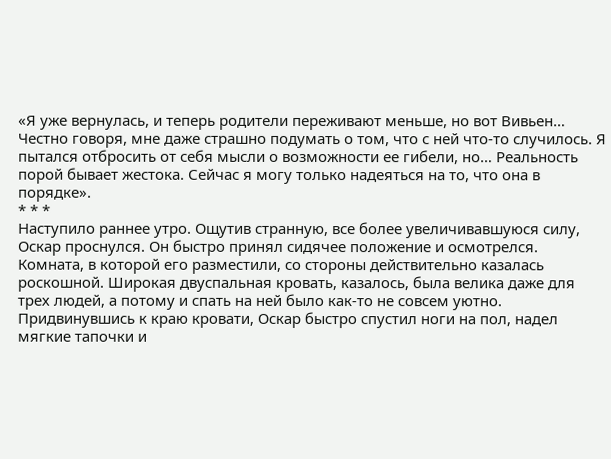«Я уже вернулась, и теперь родители переживают меньше, но вот Вивьен… Честно говоря, мне даже страшно подумать о том, что с ней что-то случилось. Я пытался отбросить от себя мысли о возможности ее гибели, но… Реальность порой бывает жестока. Сейчас я могу только надеяться на то, что она в порядке».
* * *
Наступило раннее утро. Ощутив странную, все более увеличивавшуюся силу, Оскар проснулся. Он быстро принял сидячее положение и осмотрелся. Комната, в которой его разместили, со стороны действительно казалась роскошной. Широкая двуспальная кровать, казалось, была велика даже для трех людей, а потому и спать на ней было как-то не совсем уютно.
Придвинувшись к краю кровати, Оскар быстро спустил ноги на пол, надел мягкие тапочки и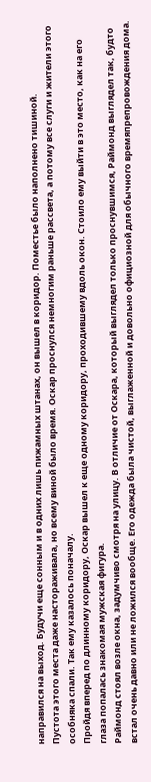направился на выход. Будучи еще сонным и в одних лишь пижамных штанах, он вышел в коридор. Поместье было наполнено тишиной.
Пустота этого места даже настораживала, но всему виной было время. Оскар проснулся немногим раньше рассвета, а потому все слуги и жители этого особняка спали. Так ему казалось поначалу.
Пройдя вперед по длинному коридору, Оскар вышел к еще одному коридору, проходившему вдоль окон. Стоило ему выйти в это место, как на его глаза попалась знакомая мужская фигура.
Раймонд стоял возле окна, задумчиво смотря на улицу. В отличие от Оскара, который выглядел только проснувшимся, Раймонд выглядел так, будто встал очень давно или не ложился вообще. Его одежда была чистой, выглаженной и довольно официозной для обычного времяпрепровождения дома.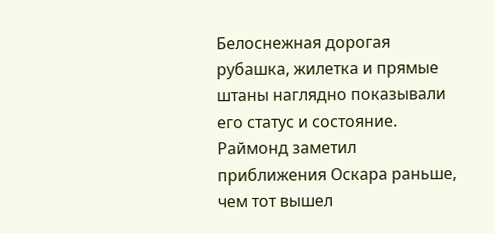Белоснежная дорогая рубашка, жилетка и прямые штаны наглядно показывали его статус и состояние.
Раймонд заметил приближения Оскара раньше, чем тот вышел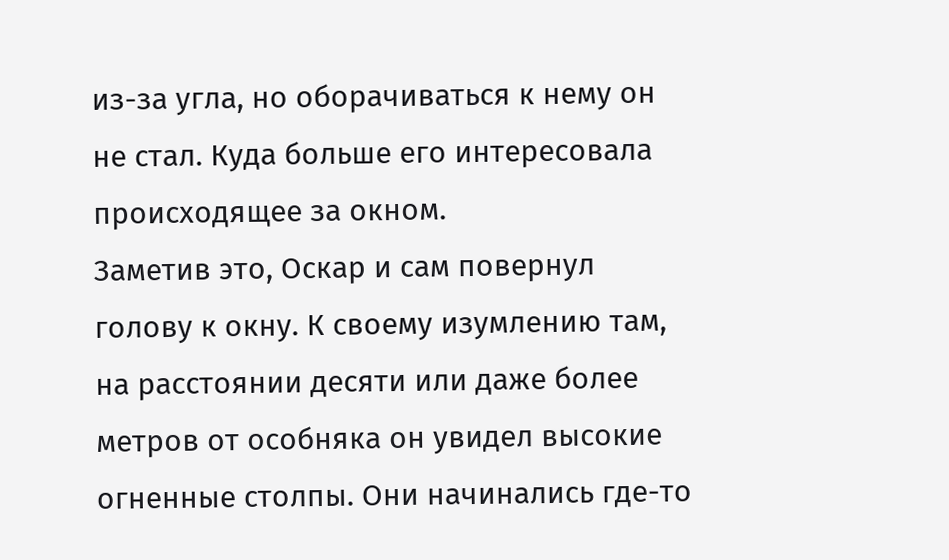из-за угла, но оборачиваться к нему он не стал. Куда больше его интересовала происходящее за окном.
Заметив это, Оскар и сам повернул голову к окну. К своему изумлению там, на расстоянии десяти или даже более метров от особняка он увидел высокие огненные столпы. Они начинались где-то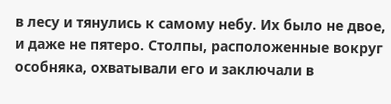в лесу и тянулись к самому небу. Их было не двое, и даже не пятеро. Столпы, расположенные вокруг особняка, охватывали его и заключали в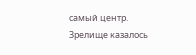самый центр.
Зрелище казалось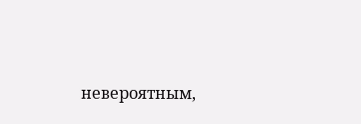невероятным,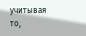учитывая то,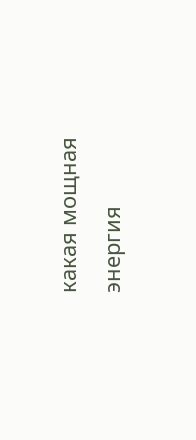какая мощная энергия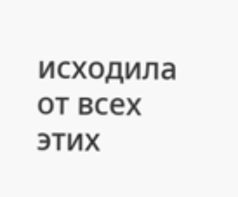исходила от всех этих